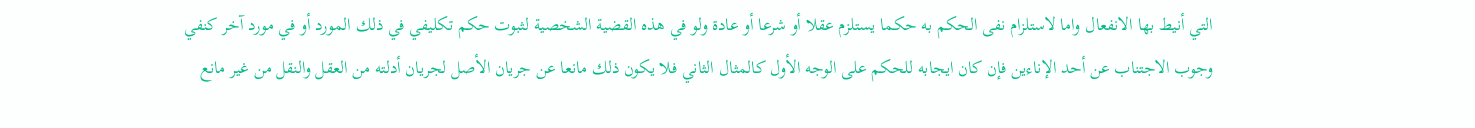التي أنيط بها الانفعال واما لاستلزام نفى الحكم به حكما يستلزم عقلا أو شرعا أو عادة ولو في هذه القضية الشخصية لثبوت حكم تكليفي في ذلك المورد أو في مورد آخر كنفي وجوب الاجتناب عن أحد الإناءين فإن كان ايجابه للحكم على الوجه الأول كالمثال الثاني فلا يكون ذلك مانعا عن جريان الأصل لجريان أدلته من العقل والنقل من غير مانع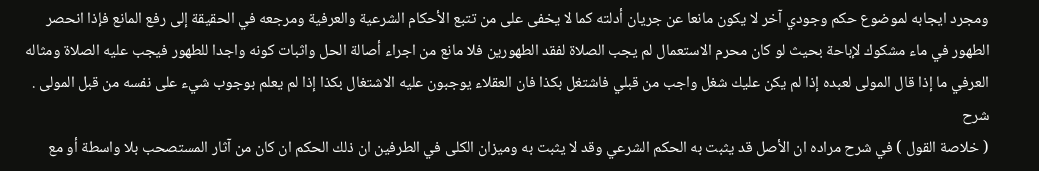ومجرد ايجابه لموضوع حكم وجودي آخر لا يكون مانعا عن جريان أدلته كما لا يخفى على من تتبع الأحكام الشرعية والعرفية ومرجعه في الحقيقة إلى رفع المانع فإذا انحصر الطهور في ماء مشكوك لإباحة بحيث لو كان محرم الاستعمال لم يجب الصلاة لفقد الطهورين فلا مانع من اجراء أصالة الحل واثبات كونه واجدا للطهور فيجب عليه الصلاة ومثاله العرفي ما إذا قال المولى لعبده إذا لم يكن عليك شغل واجب من قبلي فاشتغل بكذا فان العقلاء يوجبون عليه الاشتغال بكذا إذا لم يعلم بوجوب شيء على نفسه من قبل المولى .
شرح
( خلاصة القول ) في شرح مراده ان الأصل قد يثبت به الحكم الشرعي وقد لا يثبت به وميزان الكلى في الطرفين ان ذلك الحكم ان كان من آثار المستصحب بلا واسطة أو مع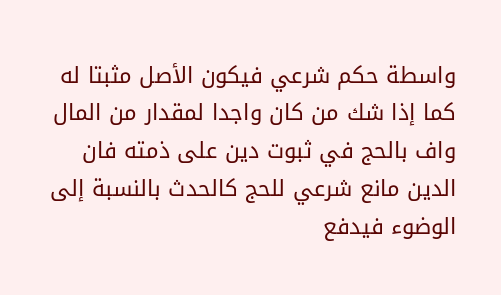واسطة حكم شرعي فيكون الأصل مثبتا له كما إذا شك من كان واجدا لمقدار من المال واف بالحج في ثبوت دين على ذمته فان الدين مانع شرعي للحج كالحدث بالنسبة إلى الوضوء فيدفع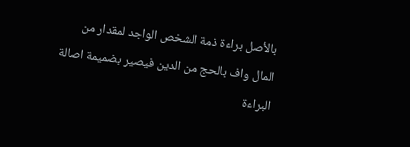بالأصل براءة ذمة الشخص الواجد لمقدار من المال واف بالحج من الدين فيصير بضميمة اصالة البراءة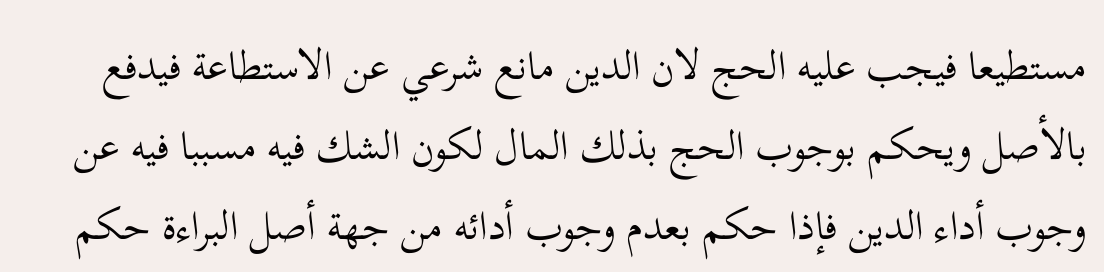مستطيعا فيجب عليه الحج لان الدين مانع شرعي عن الاستطاعة فيدفع بالأصل ويحكم بوجوب الحج بذلك المال لكون الشك فيه مسببا فيه عن وجوب أداء الدين فإذا حكم بعدم وجوب أدائه من جهة أصل البراءة حكم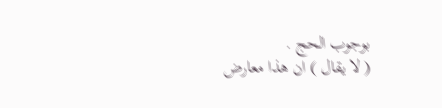بوجوب الحج .
( لا يقال ) ان هذا معارض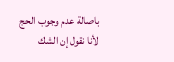باصالة عدم وجوب الحج لأنا نقول إن الشك